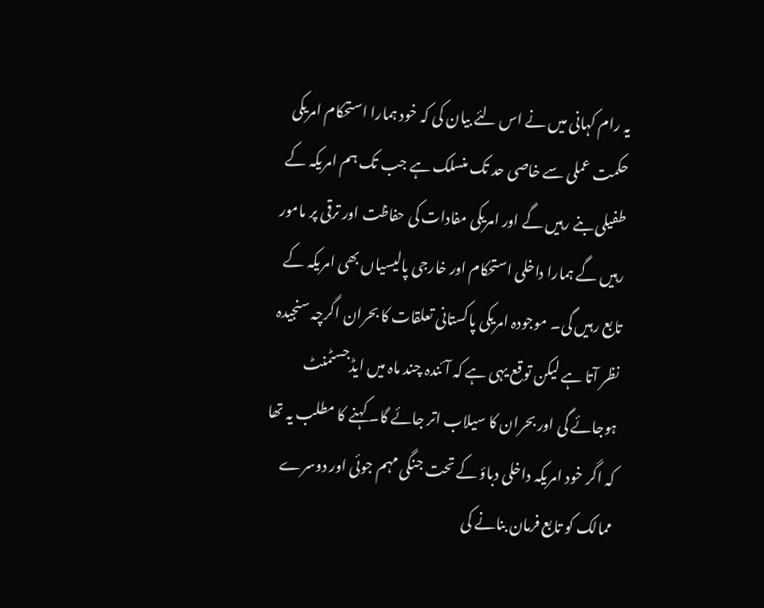یہ رام کہانی میں نے اس لئے بیان کی کہ خود ہمارا استحکام امریکی حکمت عملی سے خاصی حد تک منسلک ہے جب تک ہم امریکہ کے طفیلی بنے رہیں گے اور امریکی مفادات کی حفاظت اور ترقی پر مامور رہیں گے ہمارا داخلی استحکام اور خارجی پالیسیاں بھی امریکہ کے تابع رہیں گی۔ موجودہ امریکی پاکستانی تعلقات کا بحران اگرچہ سنجیدہ نظر آتا ہے لیکن توقع یہی ہے کہ آئندہ چند ماہ میں ایڈجسٹمنٹ ہوجائے گی اور بحران کا سیلاب اتر جائے گا۔ کہنے کا مطلب یہ تھا کہ اگر خود امریکہ داخلی دباؤ کے تحت جنگی مہم جوئی اور دوسرے ممالک کو تابع فرمان بنانے کی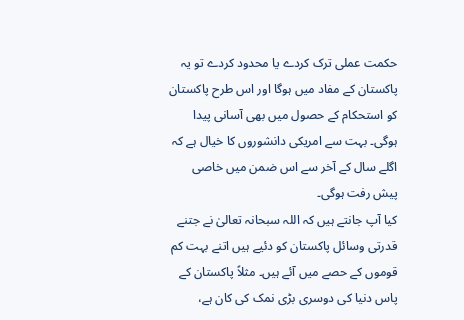حکمت عملی ترک کردے یا محدود کردے تو یہ پاکستان کے مفاد میں ہوگا اور اس طرح پاکستان کو استحکام کے حصول میں بھی آسانی پیدا ہوگی۔ بہت سے امریکی دانشوروں کا خیال ہے کہ اگلے سال کے آخر سے اس ضمن میں خاصی پیش رفت ہوگی۔
کیا آپ جانتے ہیں کہ اللہ سبحانہ تعالیٰ نے جتنے قدرتی وسائل پاکستان کو دئیے ہیں اتنے بہت کم قوموں کے حصے میں آئے ہیں۔ مثلاً پاکستان کے پاس دنیا کی دوسری بڑی نمک کی کان ہے،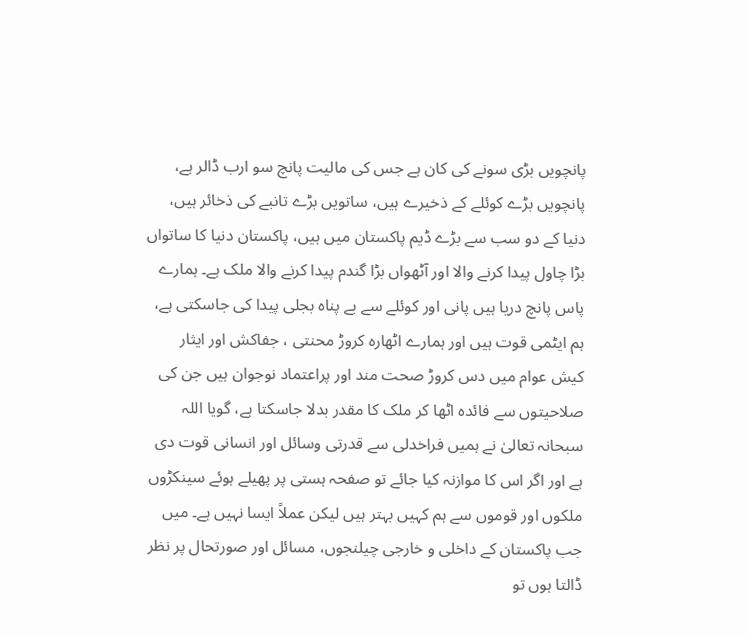پانچویں بڑی سونے کی کان ہے جس کی مالیت پانچ سو ارب ڈالر ہے، پانچویں بڑے کوئلے کے ذخیرے ہیں، ساتویں بڑے تانبے کی ذخائر ہیں، دنیا کے دو سب سے بڑے ڈیم پاکستان میں ہیں، پاکستان دنیا کا ساتواں بڑا چاول پیدا کرنے والا اور آٹھواں بڑا گندم پیدا کرنے والا ملک ہے۔ ہمارے پاس پانچ دریا ہیں پانی اور کوئلے سے بے پناہ بجلی پیدا کی جاسکتی ہے، ہم ایٹمی قوت ہیں اور ہمارے اٹھارہ کروڑ محنتی ، جفاکش اور ایثار کیش عوام میں دس کروڑ صحت مند اور پراعتماد نوجوان ہیں جن کی صلاحیتوں سے فائدہ اٹھا کر ملک کا مقدر بدلا جاسکتا ہے، گویا اللہ سبحانہ تعالیٰ نے ہمیں فراخدلی سے قدرتی وسائل اور انسانی قوت دی ہے اور اگر اس کا موازنہ کیا جائے تو صفحہ ہستی پر پھیلے ہوئے سینکڑوں ملکوں اور قوموں سے ہم کہیں بہتر ہیں لیکن عملاً ایسا نہیں ہے۔ میں جب پاکستان کے داخلی و خارجی چیلنجوں، مسائل اور صورتحال پر نظر ڈالتا ہوں تو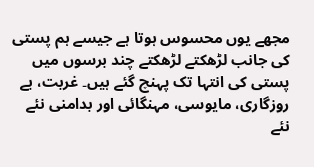مجھے یوں محسوس ہوتا ہے جیسے ہم پستی کی جانب لڑھکتے لڑھکتے چند برسوں میں پستی کی انتہا تک پہنچ گئے ہیں۔ غربت، بے روزگاری، مایوسی، مہنگائی اور بدامنی نئے نئے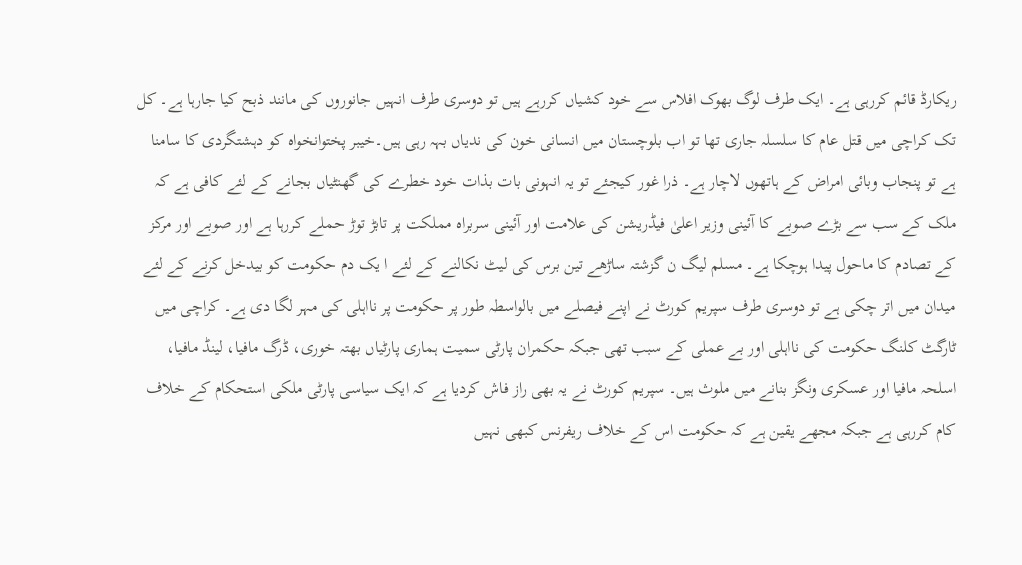ریکارڈ قائم کررہی ہے۔ ایک طرف لوگ بھوک افلاس سے خود کشیاں کررہے ہیں تو دوسری طرف انہیں جانوروں کی مانند ذبح کیا جارہا ہے۔ کل تک کراچی میں قتل عام کا سلسلہ جاری تھا تو اب بلوچستان میں انسانی خون کی ندیاں بہہ رہی ہیں۔خیبر پختوانخواہ کو دہشتگردی کا سامنا ہے تو پنجاب وبائی امراض کے ہاتھوں لاچار ہے۔ ذرا غور کیجئے تو یہ انہونی بات بذات خود خطرے کی گھنٹیاں بجانے کے لئے کافی ہے کہ ملک کے سب سے بڑے صوبے کا آئینی وزیر اعلیٰ فیڈریشن کی علامت اور آئینی سربراہ مملکت پر تابڑ توڑ حملے کررہا ہے اور صوبے اور مرکز کے تصادم کا ماحول پیدا ہوچکا ہے۔ مسلم لیگ ن گزشتہ ساڑھے تین برس کی لیٹ نکالنے کے لئے ا یک دم حکومت کو بیدخل کرنے کے لئے میدان میں اتر چکی ہے تو دوسری طرف سپریم کورٹ نے اپنے فیصلے میں بالواسطہ طور پر حکومت پر نااہلی کی مہر لگا دی ہے۔ کراچی میں ٹارگٹ کلنگ حکومت کی نااہلی اور بے عملی کے سبب تھی جبکہ حکمران پارٹی سمیت ہماری پارٹیاں بھتہ خوری، ڈرگ مافیا، لینڈ مافیا، اسلحہ مافیا اور عسکری ونگز بنانے میں ملوث ہیں۔ سپریم کورٹ نے یہ بھی راز فاش کردیا ہے کہ ایک سیاسی پارٹی ملکی استحکام کے خلاف کام کررہی ہے جبکہ مجھے یقین ہے کہ حکومت اس کے خلاف ریفرنس کبھی نہیں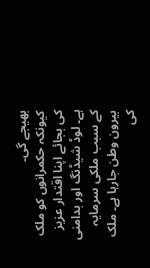بھیجے گی۔
کیونکہ حکمرانوں کو ملک کی بجائے اپنا اقتدار عزیز ہے۔ لوڈ شیڈنگ اور بدامنی کے سبب ملکی سرمایہ بیرون وطن جارہا ہے۔ ملک کی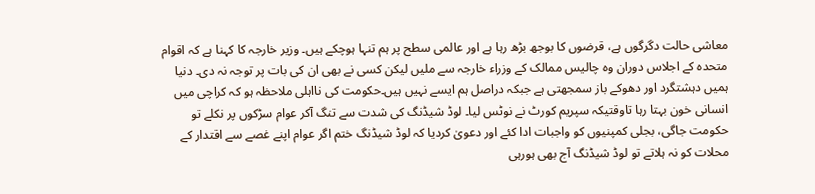معاشی حالت دگرگوں ہے، قرضوں کا بوجھ بڑھ رہا ہے اور عالمی سطح پر ہم تنہا ہوچکے ہیں۔ وزیر خارجہ کا کہنا ہے کہ اقوام متحدہ کے اجلاس دوران وہ چالیس ممالک کے وزراء خارجہ سے ملیں لیکن کسی نے بھی ان کی بات پر توجہ نہ دی۔ دنیا ہمیں دہشتگرد اور دھوکے باز سمجھتی ہے جبکہ دراصل ہم ایسے نہیں ہیں۔حکومت کی نااہلی ملاحظہ ہو کہ کراچی میں انسانی خون بہتا رہا تاوقتیکہ سپریم کورٹ نے نوٹس لیا۔ لوڈ شیڈنگ کی شدت سے تنگ آکر عوام سڑکوں پر نکلے تو حکومت جاگی، بجلی کمپنیوں کو واجبات ادا کئے اور دعویٰ کردیا کہ لوڈ شیڈنگ ختم اگر عوام اپنے غصے سے اقتدار کے محلات کو نہ ہلاتے تو لوڈ شیڈنگ آج بھی ہورہی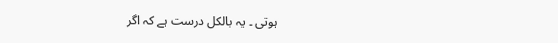ہوتی ۔ یہ بالکل درست ہے کہ اگر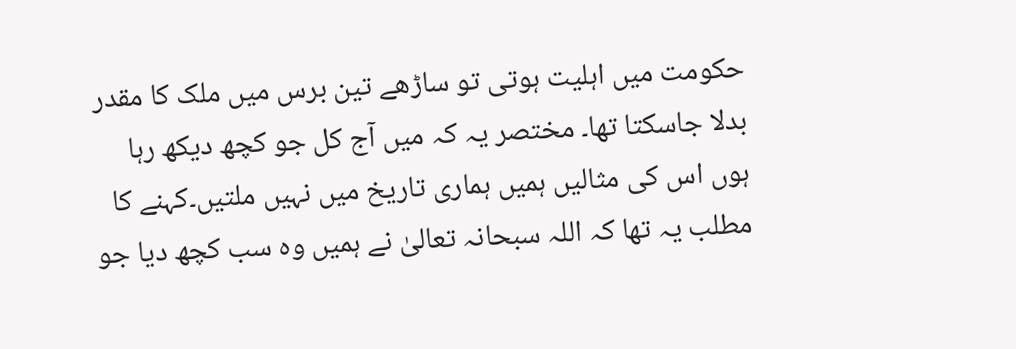حکومت میں اہلیت ہوتی تو ساڑھے تین برس میں ملک کا مقدر بدلا جاسکتا تھا۔ مختصر یہ کہ میں آج کل جو کچھ دیکھ رہا ہوں اس کی مثالیں ہمیں ہماری تاریخ میں نہیں ملتیں۔کہنے کا مطلب یہ تھا کہ اللہ سبحانہ تعالیٰ نے ہمیں وہ سب کچھ دیا جو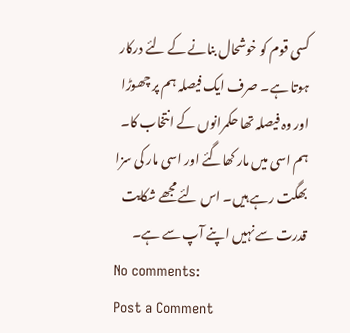کسی قوم کو خوشحال بنانے کے لئے درکار ہوتا ہے۔ صرف ایک فیصلہ ہم پر چھوڑا اور وہ فیصلہ تھا حکمرانوں کے انتخاب کا۔ ہم اسی میں مار کھاگئے اور اسی مار کی سزا بھگت رہے ہیں۔ اس لئے مجھے شکایت قدرت سے نہیں اپنے آپ سے ہے۔
No comments:
Post a Comment